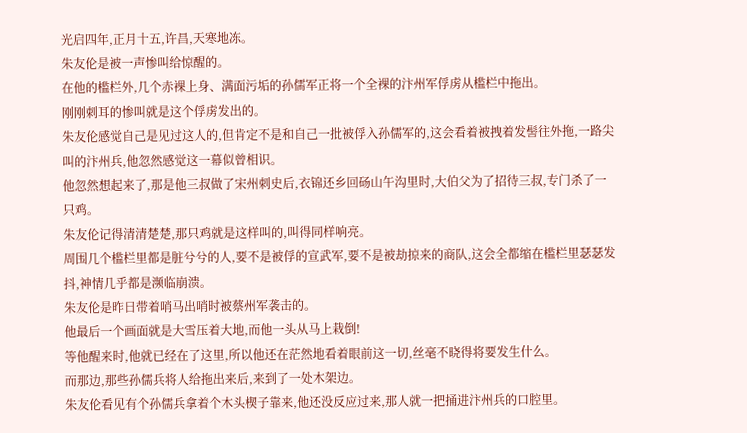光启四年,正月十五,许昌,天寒地冻。
朱友伦是被一声惨叫给惊醒的。
在他的槛栏外,几个赤裸上身、满面污垢的孙儒军正将一个全裸的汴州军俘虏从槛栏中拖出。
刚刚刺耳的惨叫就是这个俘虏发出的。
朱友伦感觉自己是见过这人的,但肯定不是和自己一批被俘入孙儒军的,这会看着被拽着发髻往外拖,一路尖叫的汴州兵,他忽然感觉这一幕似曾相识。
他忽然想起来了,那是他三叔做了宋州刺史后,衣锦还乡回砀山午沟里时,大伯父为了招待三叔,专门杀了一只鸡。
朱友伦记得清清楚楚,那只鸡就是这样叫的,叫得同样响亮。
周围几个槛栏里都是脏兮兮的人,要不是被俘的宣武军,要不是被劫掠来的商队,这会全都缩在槛栏里瑟瑟发抖,神情几乎都是濒临崩溃。
朱友伦是昨日带着哨马出哨时被蔡州军袭击的。
他最后一个画面就是大雪压着大地,而他一头从马上栽倒!
等他醒来时,他就已经在了这里,所以他还在茫然地看着眼前这一切,丝毫不晓得将要发生什么。
而那边,那些孙儒兵将人给拖出来后,来到了一处木架边。
朱友伦看见有个孙儒兵拿着个木头楔子靠来,他还没反应过来,那人就一把捅进汴州兵的口腔里。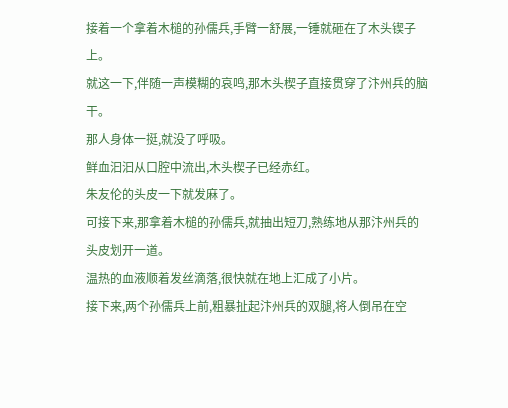接着一个拿着木槌的孙儒兵,手臂一舒展,一锤就砸在了木头锲子上。
就这一下,伴随一声模糊的哀鸣,那木头楔子直接贯穿了汴州兵的脑干。
那人身体一挺,就没了呼吸。
鲜血汩汩从口腔中流出,木头楔子已经赤红。
朱友伦的头皮一下就发麻了。
可接下来,那拿着木槌的孙儒兵,就抽出短刀,熟练地从那汴州兵的头皮划开一道。
温热的血液顺着发丝滴落,很快就在地上汇成了小片。
接下来,两个孙儒兵上前,粗暴扯起汴州兵的双腿,将人倒吊在空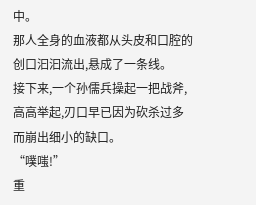中。
那人全身的血液都从头皮和口腔的创口汩汩流出,悬成了一条线。
接下来,一个孙儒兵操起一把战斧,高高举起,刃口早已因为砍杀过多而崩出细小的缺口。
“噗嗤!”
重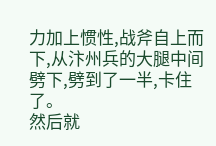力加上惯性,战斧自上而下,从汴州兵的大腿中间劈下,劈到了一半,卡住了。
然后就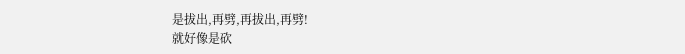是拔出,再劈,再拔出,再劈!
就好像是砍